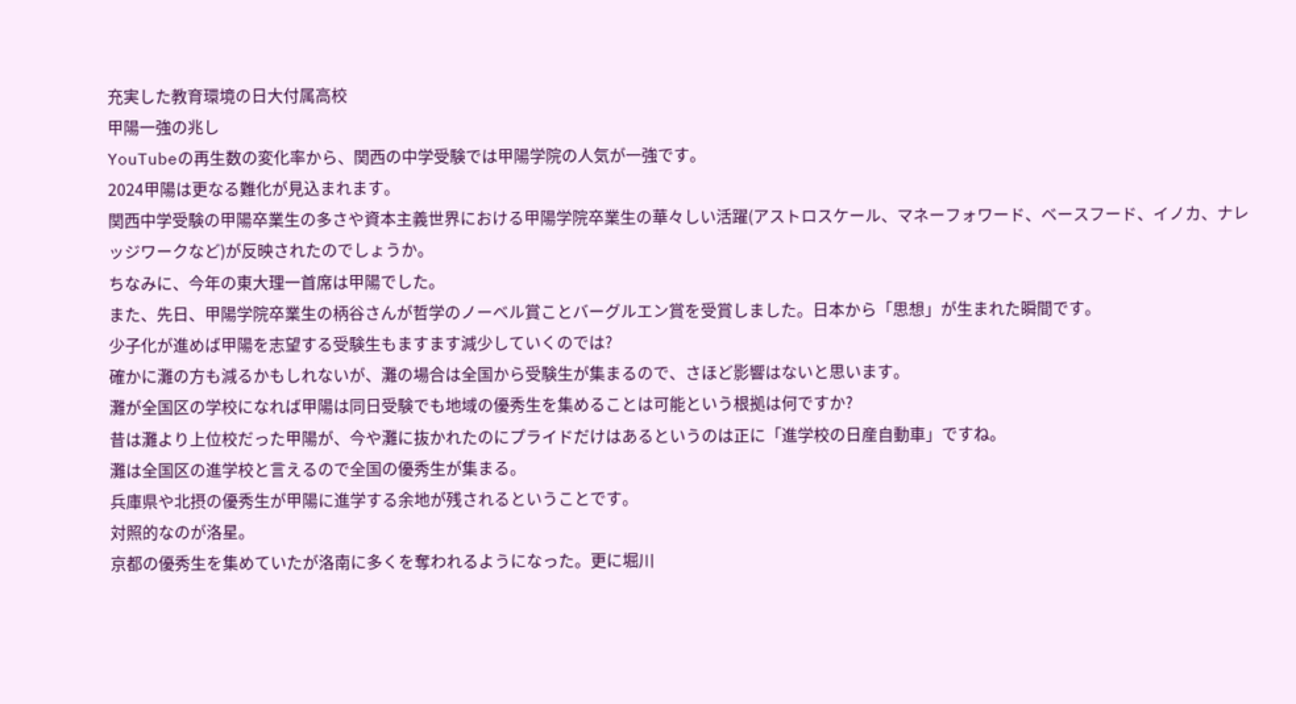充実した教育環境の日大付属高校
甲陽一強の兆し
YouTubeの再生数の変化率から、関西の中学受験では甲陽学院の人気が一強です。
2024甲陽は更なる難化が見込まれます。
関西中学受験の甲陽卒業生の多さや資本主義世界における甲陽学院卒業生の華々しい活躍(アストロスケール、マネーフォワード、ベースフード、イノカ、ナレッジワークなど)が反映されたのでしょうか。
ちなみに、今年の東大理一首席は甲陽でした。
また、先日、甲陽学院卒業生の柄谷さんが哲学のノーベル賞ことバーグルエン賞を受賞しました。日本から「思想」が生まれた瞬間です。
少子化が進めば甲陽を志望する受験生もますます減少していくのでは?
確かに灘の方も減るかもしれないが、灘の場合は全国から受験生が集まるので、さほど影響はないと思います。
灘が全国区の学校になれば甲陽は同日受験でも地域の優秀生を集めることは可能という根拠は何ですか?
昔は灘より上位校だった甲陽が、今や灘に抜かれたのにプライドだけはあるというのは正に「進学校の日産自動車」ですね。
灘は全国区の進学校と言えるので全国の優秀生が集まる。
兵庫県や北摂の優秀生が甲陽に進学する余地が残されるということです。
対照的なのが洛星。
京都の優秀生を集めていたが洛南に多くを奪われるようになった。更に堀川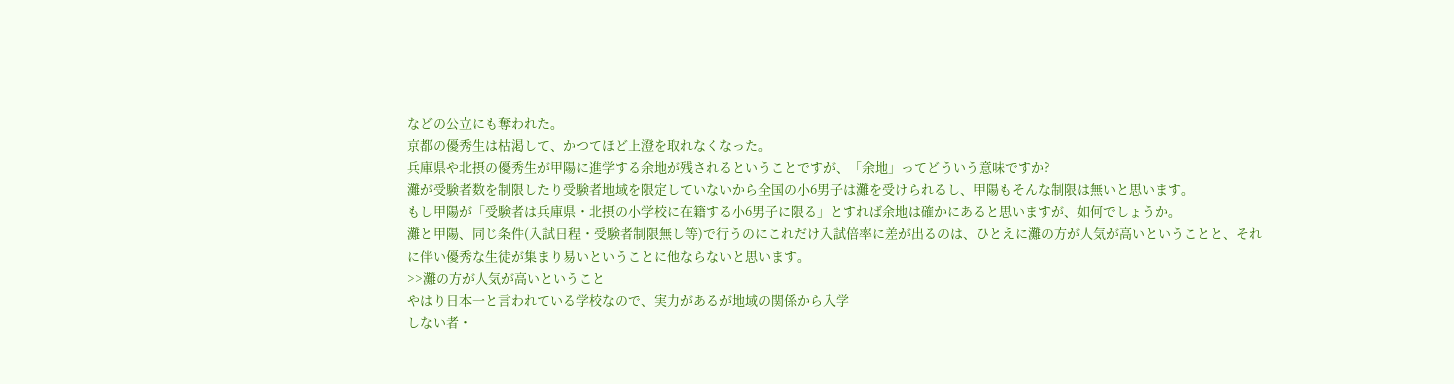などの公立にも奪われた。
京都の優秀生は枯渇して、かつてほど上澄を取れなくなった。
兵庫県や北摂の優秀生が甲陽に進学する余地が残されるということですが、「余地」ってどういう意味ですか?
灘が受験者数を制限したり受験者地域を限定していないから全国の小6男子は灘を受けられるし、甲陽もそんな制限は無いと思います。
もし甲陽が「受験者は兵庫県・北摂の小学校に在籍する小6男子に限る」とすれば余地は確かにあると思いますが、如何でしょうか。
灘と甲陽、同じ条件(入試日程・受験者制限無し等)で行うのにこれだけ入試倍率に差が出るのは、ひとえに灘の方が人気が高いということと、それに伴い優秀な生徒が集まり易いということに他ならないと思います。
>>灘の方が人気が高いということ
やはり日本一と言われている学校なので、実力があるが地域の関係から入学
しない者・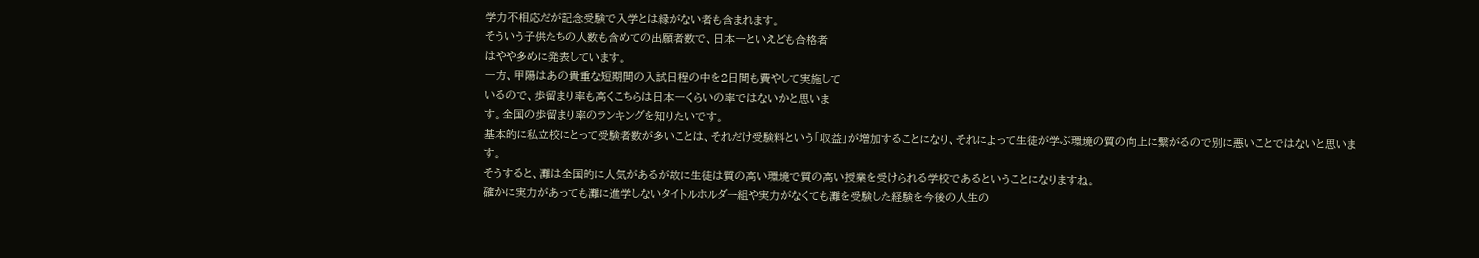学力不相応だが記念受験で入学とは縁がない者も含まれます。
そういう子供たちの人数も含めての出願者数で、日本一といえども合格者
はやや多めに発表しています。
一方、甲陽はあの貴重な短期間の入試日程の中を2日間も費やして実施して
いるので、歩留まり率も高くこちらは日本一くらいの率ではないかと思いま
す。全国の歩留まり率のランキングを知りたいです。
基本的に私立校にとって受験者数が多いことは、それだけ受験料という「収益」が増加することになり、それによって生徒が学ぶ環境の質の向上に繋がるので別に悪いことではないと思います。
そうすると、灘は全国的に人気があるが故に生徒は質の高い環境で質の高い授業を受けられる学校であるということになりますね。
確かに実力があっても灘に進学しないタイトルホルダー組や実力がなくても灘を受験した経験を今後の人生の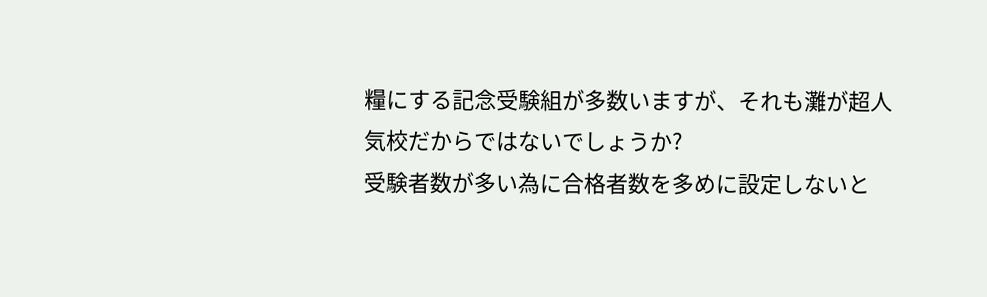糧にする記念受験組が多数いますが、それも灘が超人気校だからではないでしょうか?
受験者数が多い為に合格者数を多めに設定しないと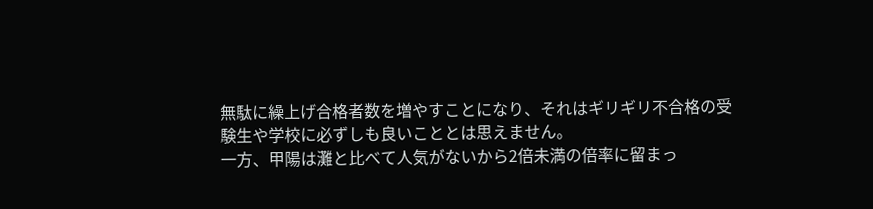無駄に繰上げ合格者数を増やすことになり、それはギリギリ不合格の受験生や学校に必ずしも良いこととは思えません。
一方、甲陽は灘と比べて人気がないから2倍未満の倍率に留まっ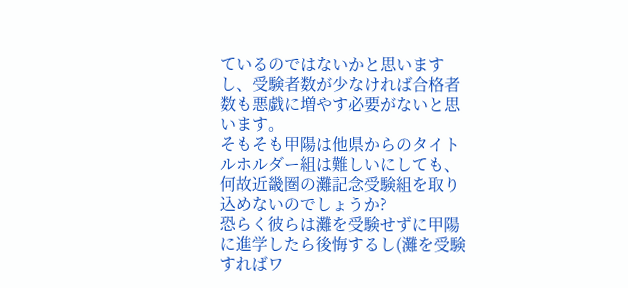ているのではないかと思いますし、受験者数が少なければ合格者数も悪戯に増やす必要がないと思います。
そもそも甲陽は他県からのタイトルホルダー組は難しいにしても、何故近畿圏の灘記念受験組を取り込めないのでしょうか?
恐らく彼らは灘を受験せずに甲陽に進学したら後悔するし(灘を受験すればワ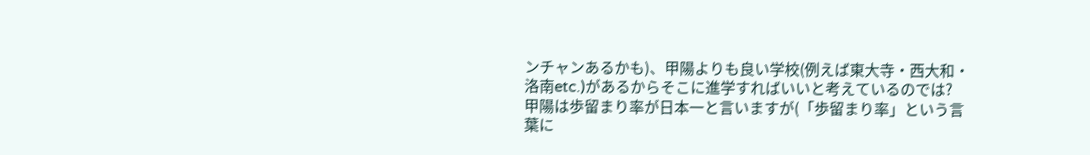ンチャンあるかも)、甲陽よりも良い学校(例えば東大寺・西大和・洛南etc.)があるからそこに進学すればいいと考えているのでは?
甲陽は歩留まり率が日本一と言いますが(「歩留まり率」という言葉に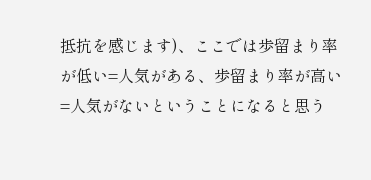抵抗を感じます)、ここでは歩留まり率が低い=人気がある、歩留まり率が高い=人気がないということになると思う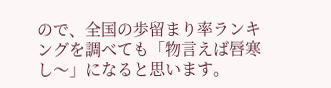ので、全国の歩留まり率ランキングを調べても「物言えば唇寒し〜」になると思います。